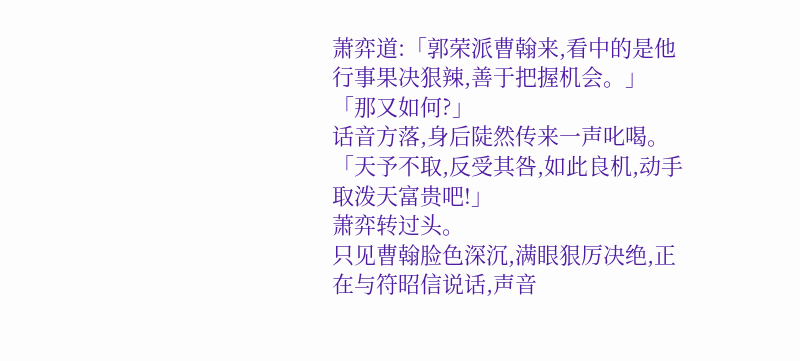萧弈道:「郭荣派曹翰来,看中的是他行事果决狠辣,善于把握机会。」
「那又如何?」
话音方落,身后陡然传来一声叱喝。
「天予不取,反受其咎,如此良机,动手取泼天富贵吧!」
萧弈转过头。
只见曹翰脸色深沉,满眼狠厉决绝,正在与符昭信说话,声音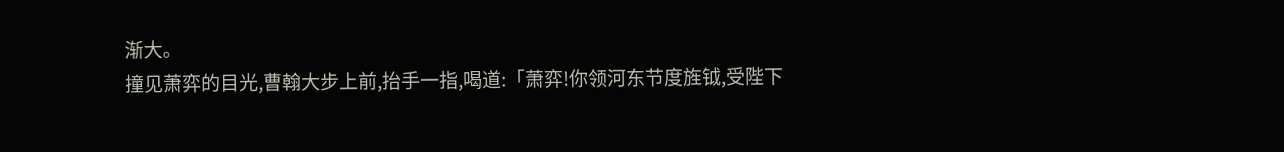渐大。
撞见萧弈的目光,曹翰大步上前,抬手一指,喝道:「萧弈!你领河东节度旌钺,受陛下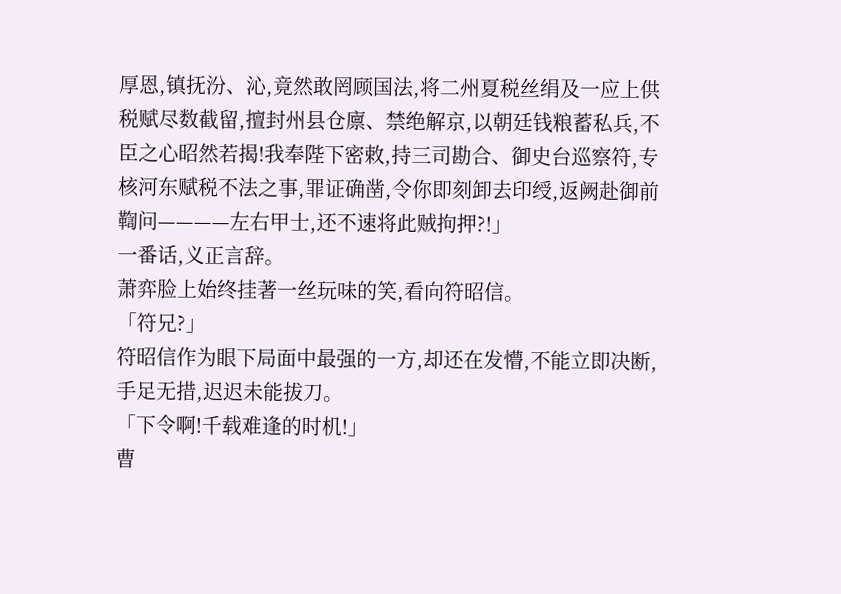厚恩,镇抚汾、沁,竟然敢罔顾国法,将二州夏税丝绢及一应上供税赋尽数截留,擅封州县仓廪、禁绝解京,以朝廷钱粮蓄私兵,不臣之心昭然若揭!我奉陛下密敕,持三司勘合、御史台巡察符,专核河东赋税不法之事,罪证确凿,令你即刻卸去印绶,返阙赴御前鞫问————左右甲士,还不速将此贼拘押?!」
一番话,义正言辞。
萧弈脸上始终挂著一丝玩味的笑,看向符昭信。
「符兄?」
符昭信作为眼下局面中最强的一方,却还在发懵,不能立即决断,手足无措,迟迟未能拔刀。
「下令啊!千载难逢的时机!」
曹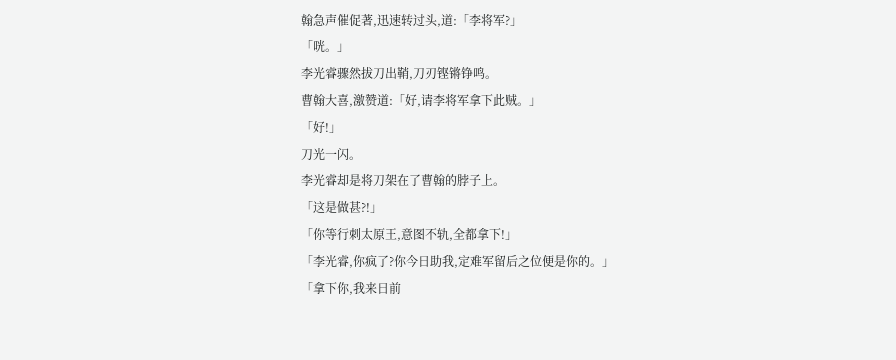翰急声催促著,迅速转过头,道:「李将军?」
「咣。」
李光睿骤然拔刀出鞘,刀刃铿锵铮鸣。
曹翰大喜,激赞道:「好,请李将军拿下此贼。」
「好!」
刀光一闪。
李光睿却是将刀架在了曹翰的脖子上。
「这是做甚?!」
「你等行刺太原王,意图不轨,全都拿下!」
「李光睿,你疯了?你今日助我,定难军留后之位便是你的。」
「拿下你,我来日前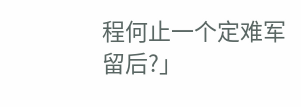程何止一个定难军留后?」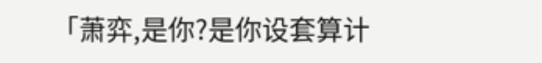「萧弈,是你?是你设套算计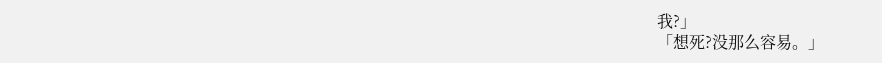我?」
「想死?没那么容易。」